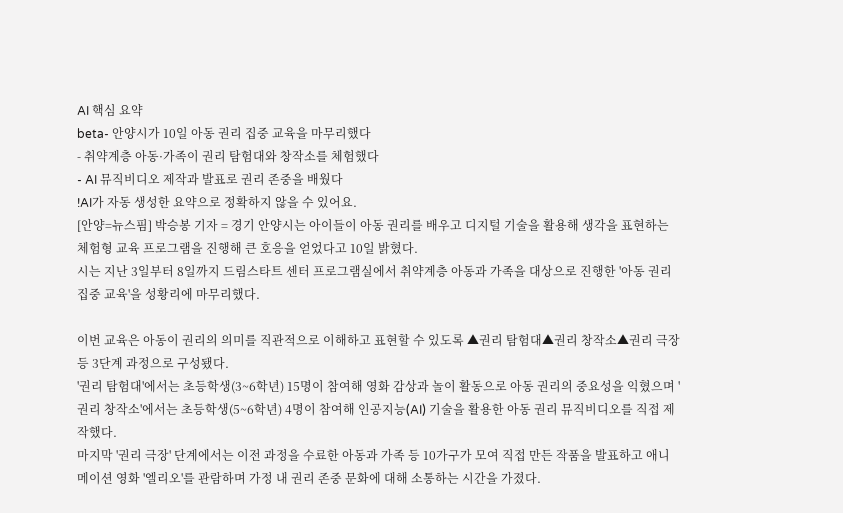AI 핵심 요약
beta- 안양시가 10일 아동 권리 집중 교육을 마무리했다
- 취약계층 아동·가족이 권리 탐험대와 창작소를 체험했다
- AI 뮤직비디오 제작과 발표로 권리 존중을 배웠다
!AI가 자동 생성한 요약으로 정확하지 않을 수 있어요.
[안양=뉴스핌] 박승봉 기자 = 경기 안양시는 아이들이 아동 권리를 배우고 디지털 기술을 활용해 생각을 표현하는 체험형 교육 프로그램을 진행해 큰 호응을 얻었다고 10일 밝혔다.
시는 지난 3일부터 8일까지 드림스타트 센터 프로그램실에서 취약계층 아동과 가족을 대상으로 진행한 '아동 권리 집중 교육'을 성황리에 마무리했다.

이번 교육은 아동이 권리의 의미를 직관적으로 이해하고 표현할 수 있도록 ▲권리 탐험대▲권리 창작소▲권리 극장 등 3단계 과정으로 구성됐다.
'권리 탐험대'에서는 초등학생(3~6학년) 15명이 참여해 영화 감상과 놀이 활동으로 아동 권리의 중요성을 익혔으며 '권리 창작소'에서는 초등학생(5~6학년) 4명이 참여해 인공지능(AI) 기술을 활용한 아동 권리 뮤직비디오를 직접 제작했다.
마지막 '권리 극장' 단계에서는 이전 과정을 수료한 아동과 가족 등 10가구가 모여 직접 만든 작품을 발표하고 애니메이션 영화 '엘리오'를 관람하며 가정 내 권리 존중 문화에 대해 소통하는 시간을 가졌다.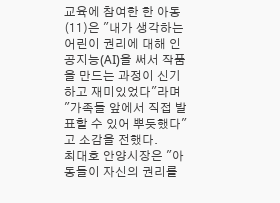교육에 참여한 한 아동(11)은 "내가 생각하는 어린이 권리에 대해 인공지능(AI)을 써서 작품을 만드는 과정이 신기하고 재미있었다"라며 "가족들 앞에서 직접 발표할 수 있어 뿌듯했다"고 소감을 전했다.
최대호 안양시장은 "아동들이 자신의 권리를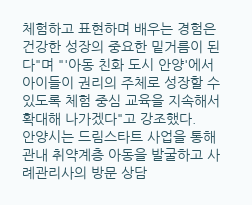체험하고 표현하며 배우는 경험은 건강한 성장의 중요한 밑거름이 된다"며 "'아동 친화 도시 안양'에서 아이들이 권리의 주체로 성장할 수 있도록 체험 중심 교육을 지속해서 확대해 나가겠다"고 강조했다.
안양시는 드림스타트 사업을 통해 관내 취약계층 아동을 발굴하고 사례관리사의 방문 상담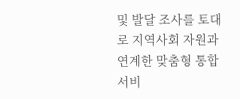및 발달 조사를 토대로 지역사회 자원과 연계한 맞춤형 통합 서비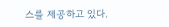스를 제공하고 있다.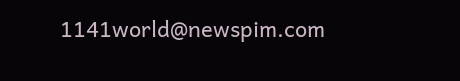1141world@newspim.com